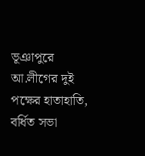ভূঞাপুরে আ.লীগের দুই পক্ষের হাতাহাতি, বর্ধিত সভা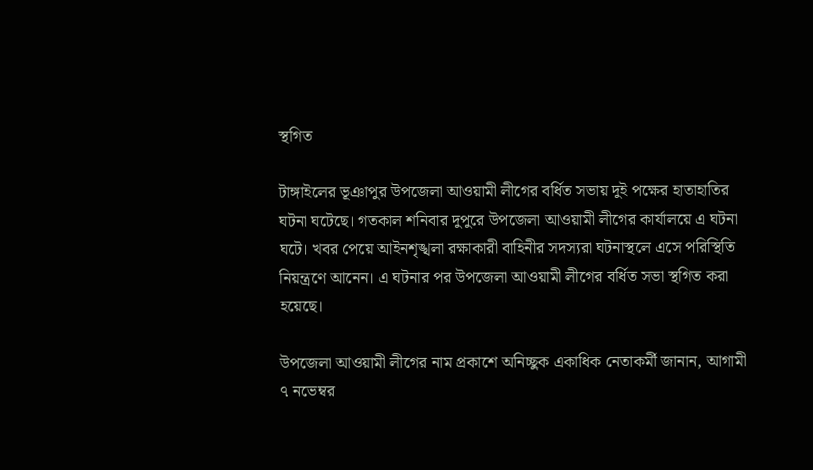স্থগিত

টাঙ্গাইলের ভূঞাপুর উপজেলা আওয়ামী লীগের বর্ধিত সভায় দুই পক্ষের হাতাহাতির ঘটনা ঘটেছে। গতকাল শনিবার দুপুরে উপজেলা আওয়ামী লীগের কার্যালয়ে এ ঘটনা ঘটে। খবর পেয়ে আইনশৃঙ্খলা রক্ষাকারী বাহিনীর সদস্যরা ঘটনাস্থলে এসে পরিস্থিতি নিয়ন্ত্রণে আনেন। এ ঘটনার পর উপজেলা আওয়ামী লীগের বর্ধিত সভা স্থগিত করা হয়েছে।

উপজেলা আওয়ামী লীগের নাম প্রকাশে অনিচ্ছুক একাধিক নেতাকর্মী জানান, আগামী ৭ নভেম্বর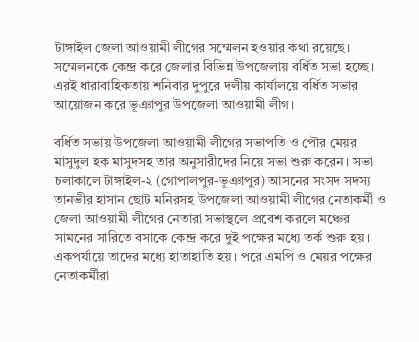টাঙ্গাইল জেলা আওয়ামী লীগের সম্মেলন হওয়ার কথা রয়েছে। সম্মেলনকে কেন্দ্র করে জেলার বিভিন্ন উপজেলায় বর্ধিত সভা হচ্ছে। এরই ধারাবাহিকতায় শনিবার দুপুরে দলীয় কার্যালয়ে বর্ধিত সভার আয়োজন করে ভূঞাপুর উপজেলা আওয়ামী লীগ।

বর্ধিত সভায় উপজেলা আওয়ামী লীগের সভাপতি ও পৌর মেয়র মাসুদুল হক মাসুদসহ তার অনুসারীদের নিয়ে সভা শুরু করেন। সভা চলাকালে টাঙ্গাইল-২ (গোপালপুর-ভূঞাপুর) আসনের সংসদ সদস্য তানভীর হাসান ছোট মনিরসহ উপজেলা আওয়ামী লীগের নেতাকর্মী ও জেলা আওয়ামী লীগের নেতারা সভাস্থলে প্রবেশ করলে মঞ্চের সামনের সারিতে বসাকে কেন্দ্র করে দুই পক্ষের মধ্যে তর্ক শুরু হয়। একপর্যায়ে তাদের মধ্যে হাতাহাতি হয়। পরে এমপি ও মেয়র পক্ষের নেতাকর্মীরা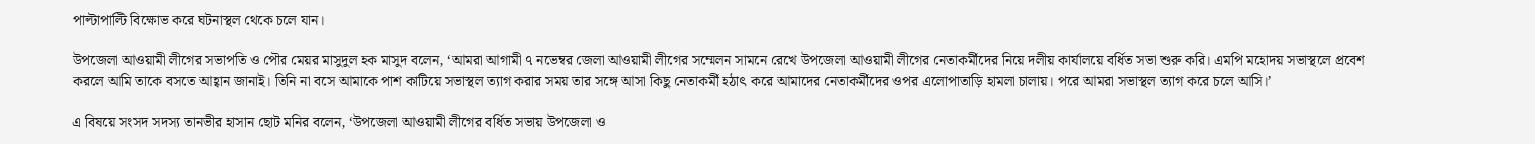পাল্টাপাল্টি বিক্ষোভ করে ঘটনাস্থল থেকে চলে যান।

উপজেলা আওয়ামী লীগের সভাপতি ও পৌর মেয়র মাসুদুল হক মাসুদ বলেন, ‘আমরা আগামী ৭ নভেম্বর জেলা আওয়ামী লীগের সম্মেলন সামনে রেখে উপজেলা আওয়ামী লীগের নেতাকর্মীদের নিয়ে দলীয় কার্যালয়ে বর্ধিত সভা শুরু করি। এমপি মহোদয় সভাস্থলে প্রবেশ করলে আমি তাকে বসতে আহ্বান জানাই। তিনি না বসে আমাকে পাশ কাটিয়ে সভাস্থল ত্যাগ করার সময় তার সঙ্গে আসা কিছু নেতাকর্মী হঠাৎ করে আমাদের নেতাকর্মীদের ওপর এলোপাতাড়ি হামলা চালায়। পরে আমরা সভাস্থল ত্যাগ করে চলে আসি।’

এ বিষয়ে সংসদ সদস্য তানভীর হাসান ছোট মনির বলেন, ‘উপজেলা আওয়ামী লীগের বর্ধিত সভায় উপজেলা ও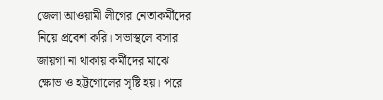জেলা আওয়ামী লীগের নেতাকর্মীদের নিয়ে প্রবেশ করি। সভাস্থলে বসার জায়গা না থাকায় কর্মীদের মাঝে ক্ষোভ ও হট্টগোলের সৃষ্টি হয়। পরে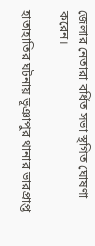জেলার নেতারা বর্ধিত সভা স্থগিত ঘোষণা করেন।

হাতাহাতির ঘটনায় ভূঞাপুর থানার ভারপ্রাপ্ত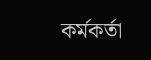কর্মকর্তা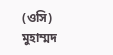(ওসি) মুহাম্মদ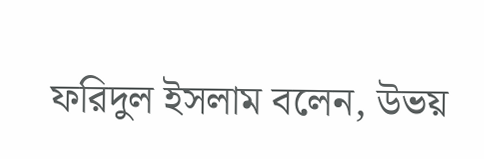ফরিদুল ইসলাম বলেন, উভয়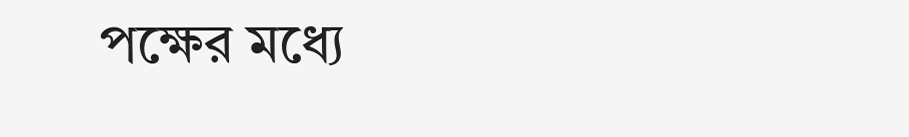পক্ষের মধ্যে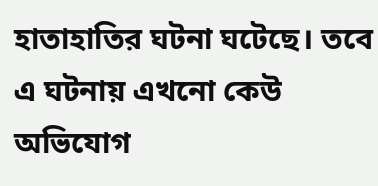হাতাহাতির ঘটনা ঘটেছে। তবে এ ঘটনায় এখনো কেউ অভিযোগ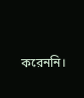করেননি।